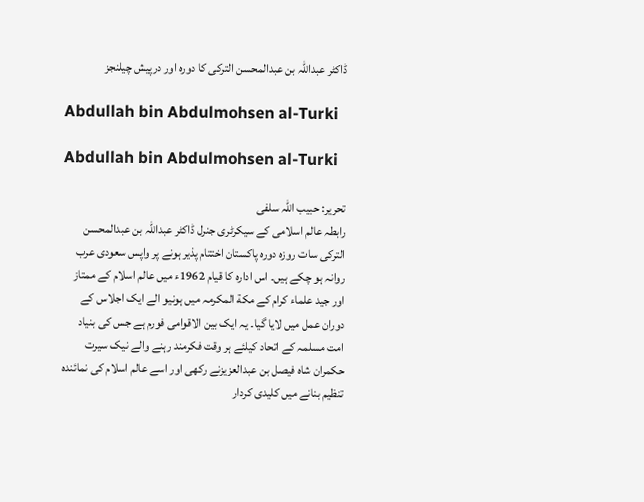ڈاکٹر عبداللہ بن عبدالمحسن الترکی کا دورہ اور درپیش چیلنجز

Abdullah bin Abdulmohsen al-Turki

Abdullah bin Abdulmohsen al-Turki

تحریر: حبیب اللہ سلفی
رابطہ عالم اسلامی کے سیکرٹری جنرل ڈاکٹر عبداللہ بن عبدالمحسن الترکی سات روزہ دورہ پاکستان اختتام پذیر ہونے پر واپس سعودی عرب روانہ ہو چکے ہیں۔ اس ادارہ کا قیام 1962ء میں عالم اسلام کے ممتاز اور جید علماء کرام کے مکة المکرمہ میں ہونیو الے ایک اجلاس کے دوران عمل میں لایا گیا۔ یہ ایک بین الاقوامی فورم ہے جس کی بنیاد امت مسلمہ کے اتحاد کیلئے ہر وقت فکرمند رہنے والے نیک سیرت حکمران شاہ فیصل بن عبدالعزیزنے رکھی اور اسے عالم اسلام کی نمائندہ تنظیم بنانے میں کلیدی کردار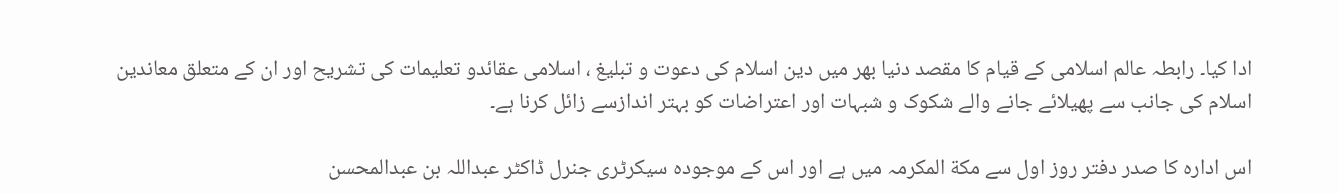ادا کیا۔ رابطہ عالم اسلامی کے قیام کا مقصد دنیا بھر میں دین اسلام کی دعوت و تبلیغ ، اسلامی عقائدو تعلیمات کی تشریح اور ان کے متعلق معاندین اسلام کی جانب سے پھیلائے جانے والے شکوک و شبہات اور اعتراضات کو بہتر اندازسے زائل کرنا ہے۔

اس ادارہ کا صدر دفتر روز اول سے مکة المکرمہ میں ہے اور اس کے موجودہ سیکرٹری جنرل ڈاکٹر عبداللہ بن عبدالمحسن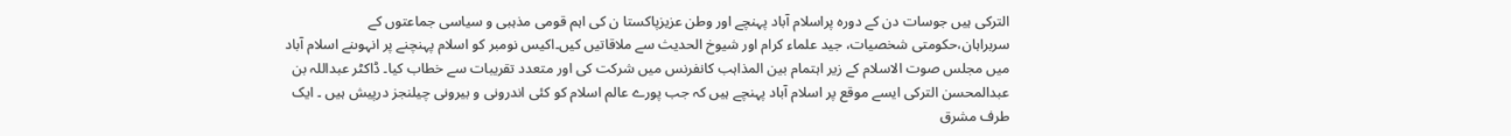الترکی ہیں جوسات دن کے دورہ پراسلام آباد پہنچے اور وطن عزیزپاکستا ن کی اہم قومی مذہبی و سیاسی جماعتوں کے سربراہان،حکومتی شخصیات، جید علماء کرام اور شیوخ الحدیث سے ملاقاتیں کیں۔اکیس نومبر کو اسلام پہنچنے پر انہوںنے اسلام آباد میں مجلس صوت الاسلام کے زیر اہتمام بین المذاہب کانفرنس میں شرکت کی اور متعدد تقریبات سے خطاب کیا۔ ڈاکٹر عبداللہ بن عبدالمحسن الترکی ایسے موقع پر اسلام آباد پہنچے ہیں کہ جب پورے عالم اسلام کو کئی اندرونی و بیرونی چیلنجز درپیش ہیں ۔ ایک طرف مشرق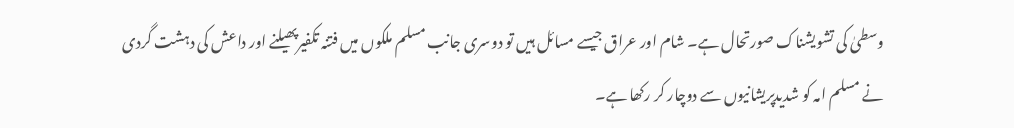وسطیٰ کی تشویشناک صورتحال ہے۔ شام اور عراق جیسے مسائل ہیں تو دوسری جانب مسلم ملکوں میں فتنہ تکفیرپھیلنے اور داعش کی دہشت گردی نے مسلم امہ کو شدیدپریشانیوں سے دوچار کر رکھا ہے۔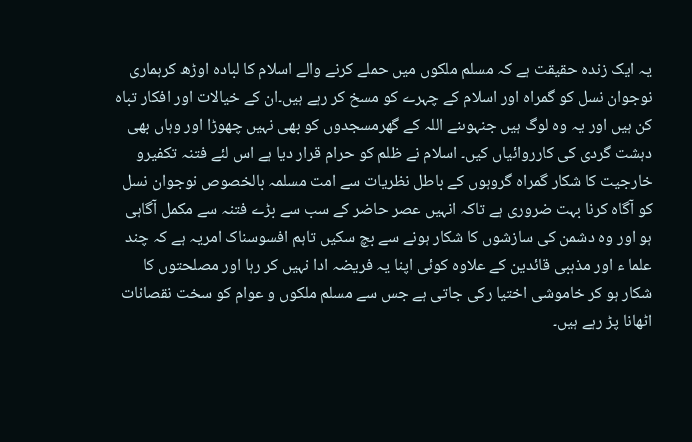یہ ایک زندہ حقیقت ہے کہ مسلم ملکوں میں حملے کرنے والے اسلام کا لبادہ اوڑھ کرہماری نوجوان نسل کو گمراہ اور اسلام کے چہرے کو مسخ کر رہے ہیں۔ان کے خیالات اور افکار تباہ کن ہیں اور یہ وہ لوگ ہیں جنہوںنے اللہ کے گھرمسجدوں کو بھی نہیں چھوڑا اور وہاں بھی دہشت گردی کی کارروائیاں کیں۔ اسلام نے ظلم کو حرام قرار دیا ہے اس لئے فتنہ تکفیرو خارجیت کا شکار گمراہ گروہوں کے باطل نظریات سے امت مسلمہ بالخصوص نوجوان نسل کو آگاہ کرنا بہت ضروری ہے تاکہ انہیں عصر حاضر کے سب سے بڑے فتنہ سے مکمل آگاہی ہو اور وہ دشمن کی سازشوں کا شکار ہونے سے بچ سکیں تاہم افسوسناک امریہ ہے کہ چند علما ء اور مذہبی قائدین کے علاوہ کوئی اپنا یہ فریضہ ادا نہیں کر رہا اور مصلحتوں کا شکار ہو کر خاموشی اختیا رکی جاتی ہے جس سے مسلم ملکوں و عوام کو سخت نقصانات اٹھانا پڑ رہے ہیں۔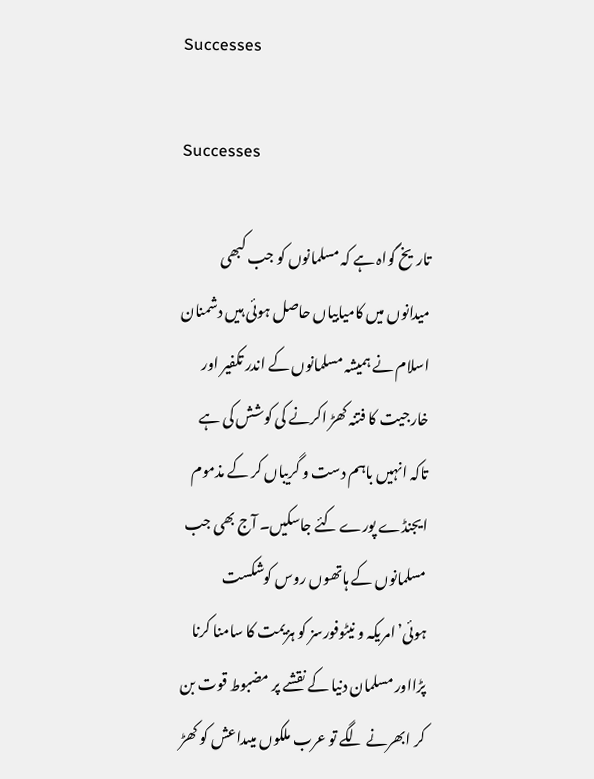Successes

Successes

تاریخ گواہ ہے کہ مسلمانوں کو جب کبھی میدانوں میں کامیابیاں حاصل ہوئی ہیں دشمنان اسلام نے ہمیشہ مسلمانوں کے اندر تکفیر اور خارجیت کا فتنہ کھڑ اکرنے کی کوشش کی ہے تاکہ انہیں باہم دست و گریباں کر کے مذموم ایجنڈے پورے کئے جاسکیں۔ آج بھی جب مسلمانوں کے ہاتھوں روس کوشکست ہوئی’امریکہ و نیٹوفورسز کو ہزیمت کا سامنا کرنا پڑااور مسلمان دنیا کے نقشے پر مضبوط قوت بن کر ابھرنے لگے تو عرب ملکوں میںداعش کو کھڑ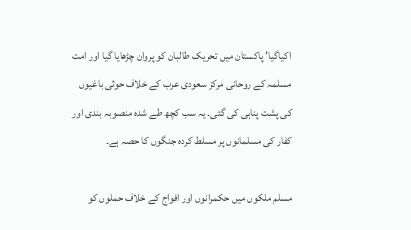اکیاگیا’ پاکستان میں تحریک طالبان کو پروان چڑھایا گیا اور امت مسلمہ کے روحانی مرکز سعودی عرب کے خلاف حوثی باغیوں کی پشت پناہی کی گئی۔ یہ سب کچھ طے شدہ منصوبہ بندی اور کفار کی مسلمانوں پر مسلط کردہ جنگوں کا حصہ ہے۔

مسلم ملکوں میں حکمرانوں اور افواج کے خلاف حملوں کو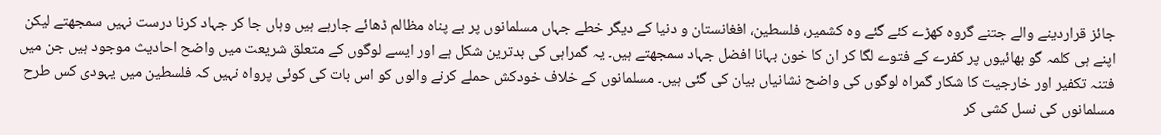جائز قراردینے والے جتنے گروہ کھڑے کئے گئے وہ کشمیر، فلسطین، افغانستان و دنیا کے دیگر خطے جہاں مسلمانوں پر بے پناہ مظالم ڈھائے جارہے ہیں وہاں جا کر جہاد کرنا درست نہیں سمجھتے لیکن اپنے ہی کلمہ گو بھائیوں پر کفرے کے فتوے لگا کر ان کا خون بہانا افضل جہاد سمجھتے ہیں۔ یہ گمراہی کی بدترین شکل ہے اور ایسے لوگوں کے متعلق شریعت میں واضح احادیث موجود ہیں جن میں فتنہ تکفیر اور خارجیت کا شکار گمراہ لوگوں کی واضح نشانیاں بیان کی گئی ہیں۔ مسلمانوں کے خلاف خودکش حملے کرنے والوں کو اس بات کی کوئی پرواہ نہیں کہ فلسطین میں یہودی کس طرح مسلمانوں کی نسل کشی کر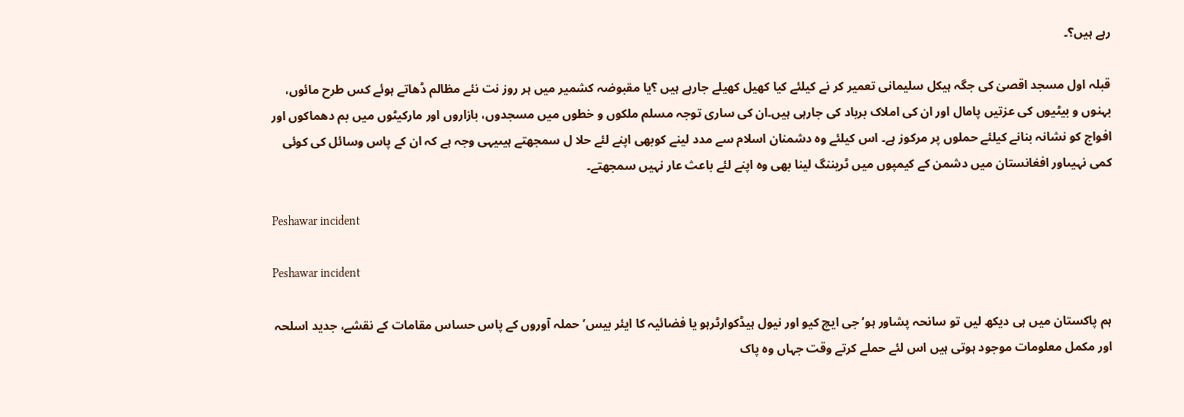رہے ہیں؟۔

قبلہ اول مسجد اقصیٰ کی جگہ ہیکل سلیمانی تعمیر کر نے کیلئے کیا کھیل کھیلے جارہے ہیں ؟یا مقبوضہ کشمیر میں ہر روز نت نئے مظالم ڈھاتے ہوئے کس طرح مائوں، بہنوں و بیٹیوں کی عزتیں پامال اور ان کی املاک برباد کی جارہی ہیں۔ان کی ساری توجہ مسلم ملکوں و خطوں میں مسجدوں، بازاروں اور مارکیٹوں میں بم دھماکوں اور افواج کو نشانہ بنانے کیلئے حملوں پر مرکوز ہے۔ اس کیلئے وہ دشمنان اسلام سے مدد لینے کوبھی اپنے لئے حلا ل سمجھتے ہیںیہی وجہ ہے کہ ان کے پاس وسائل کی کوئی کمی نہیںاور افغانستان میں دشمن کے کیمپوں میں ٹریننگ لینا بھی وہ اپنے لئے باعث عار نہیں سمجھتے۔

Peshawar incident

Peshawar incident

ہم پاکستان میں ہی دیکھ لیں تو سانحہ پشاور ہو’ جی ایچ کیو اور نیول ہیڈکوارٹرہو یا فضائیہ کا ایئر بیس’ حملہ آوروں کے پاس حساس مقامات کے نقشے، جدید اسلحہ اور مکمل معلومات موجود ہوتی ہیں اس لئے حملے کرتے وقت جہاں وہ پاک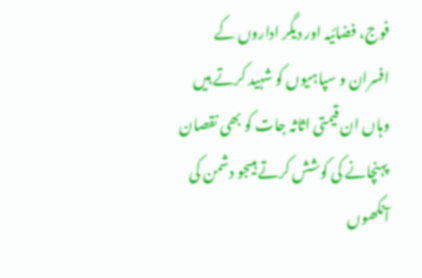فوج، فضائیہ اور دیگر اداروں کے افسران و سپاہیوں کو شہید کرتے ہیں وہاں ان قیمتی اثاثہ جات کو بھی نقصان پہنچانے کی کوشش کرتے ہیںجو دشمن کی آنکھوں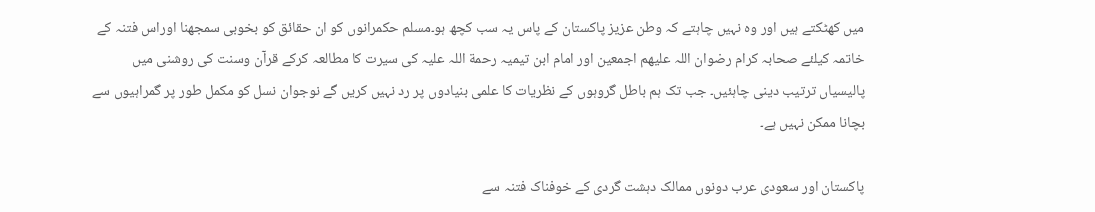میں کھٹکتے ہیں اور وہ نہیں چاہتے کہ وطن عزیز پاکستان کے پاس یہ سب کچھ ہو۔مسلم حکمرانوں کو ان حقائق کو بخوبی سمجھنا اوراس فتنہ کے خاتمہ کیلئے صحابہ کرام رضوان اللہ علیھم اجمعین اور امام ابن تیمیہ رحمة اللہ علیہ کی سیرت کا مطالعہ کرکے قرآن وسنت کی روشنی میں پالیسیاں ترتیب دینی چاہئیں۔ جب تک ہم باطل گروہوں کے نظریات کا علمی بنیادوں پر رد نہیں کریں گے نوجوان نسل کو مکمل طور پر گمراہیوں سے بچانا ممکن نہیں ہے۔

پاکستان اور سعودی عرب دونوں ممالک دہشت گردی کے خوفناک فتنہ سے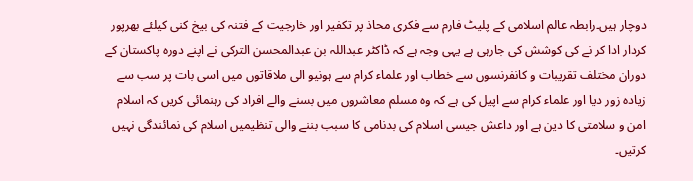دوچار ہیں۔رابطہ عالم اسلامی کے پلیٹ فارم سے فکری محاذ پر تکفیر اور خارجیت کے فتنہ کی بیخ کنی کیلئے بھرپور کردار ادا کر نے کی کوشش کی جارہی ہے یہی وجہ ہے کہ ڈاکٹر عبداللہ بن عبدالمحسن الترکی نے اپنے دورہ پاکستان کے دوران مختلف تقریبات و کانفرنسوں سے خطاب اور علماء کرام سے ہونیو الی ملاقاتوں میں اسی بات پر سب سے زیادہ زور دیا اور علماء کرام سے اپیل کی ہے کہ وہ مسلم معاشروں میں بسنے والے افراد کی رہنمائی کریں کہ اسلام امن و سلامتی کا دین ہے اور داعش جیسی اسلام کی بدنامی کا سبب بننے والی تنظیمیں اسلام کی نمائندگی نہیں کرتیں۔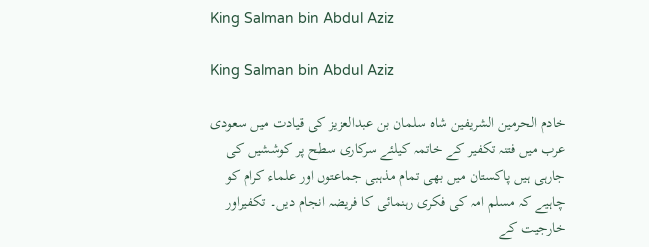King Salman bin Abdul Aziz

King Salman bin Abdul Aziz

خادم الحرمین الشریفین شاہ سلمان بن عبدالعزیز کی قیادت میں سعودی عرب میں فتنہ تکفیر کے خاتمہ کیلئے سرکاری سطح پر کوششیں کی جارہی ہیں پاکستان میں بھی تمام مذہبی جماعتوں اور علماء کرام کو چاہیے کہ مسلم امہ کی فکری رہنمائی کا فریضہ انجام دیں۔ تکفیراور خارجیت کے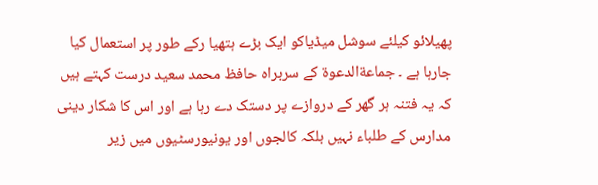پھیلائو کیلئے سوشل میڈیاکو ایک بڑے ہتھیا رکے طور پر استعمال کیا جارہا ہے ۔ جماعةالدعوة کے سربراہ حافظ محمد سعید درست کہتے ہیں کہ یہ فتنہ ہر گھر کے دروازے پر دستک دے رہا ہے اور اس کا شکار دینی مدارس کے طلباء نہیں بلکہ کالجوں اور یونیورسٹیوں میں زیر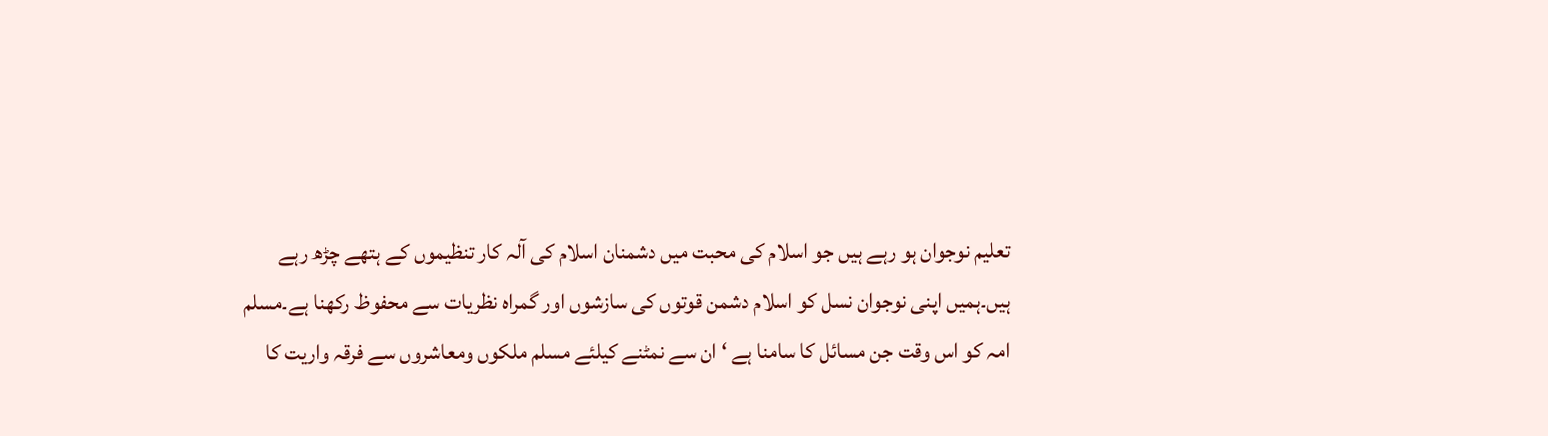تعلیم نوجوان ہو رہے ہیں جو اسلام کی محبت میں دشمنان اسلام کی آلہ کار تنظیموں کے ہتھے چڑھ رہے ہیں۔ہمیں اپنی نوجوان نسل کو اسلام دشمن قوتوں کی سازشوں اور گمراہ نظریات سے محفوظ رکھنا ہے۔مسلم امہ کو اس وقت جن مسائل کا سامنا ہے ‘ ان سے نمٹنے کیلئے مسلم ملکوں ومعاشروں سے فرقہ واریت کا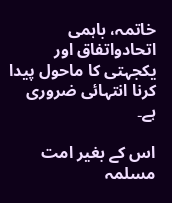خاتمہ، باہمی اتحادواتفاق اور یکجہتی کا ماحول پیدا کرنا انتہائی ضروری ہے۔

اس کے بغیر امت مسلمہ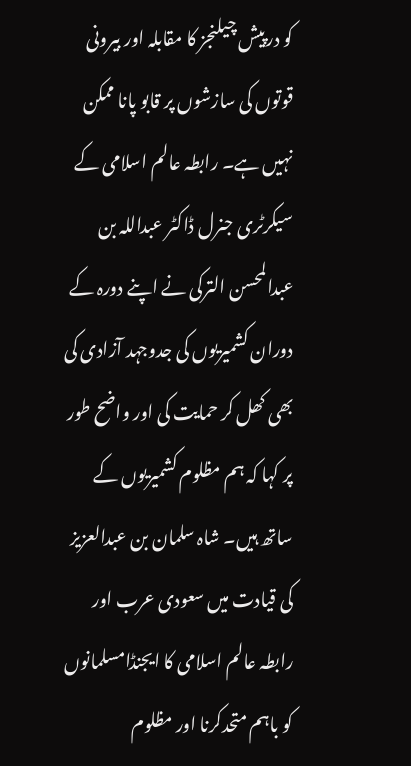کو درپیش چیلنجز کا مقابلہ اور بیرونی قوتوں کی سازشوں پر قابو پانا ممکن نہیں ہے۔ رابطہ عالم اسلامی کے سیکرٹری جنرل ڈاکٹر عبداللہ بن عبدالمحسن الترکی نے اپنے دورہ کے دوران کشمیریوں کی جدوجہد آزادی کی بھی کھل کر حمایت کی اور واضح طور پر کہا کہ ہم مظلوم کشمیریوں کے ساتھ ہیں۔ شاہ سلمان بن عبدالعزیز کی قیادت میں سعودی عرب اور رابطہ عالم اسلامی کا ایجنڈامسلمانوں کو باہم متحدکرنا اور مظلوم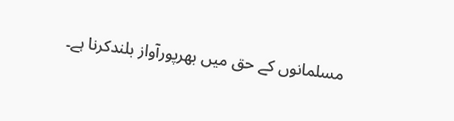مسلمانوں کے حق میں بھرپورآواز بلندکرنا ہے۔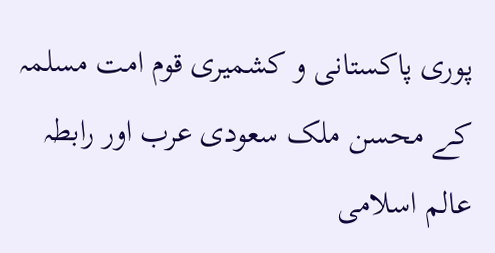پوری پاکستانی و کشمیری قوم امت مسلمہ کے محسن ملک سعودی عرب اور رابطہ عالم اسلامی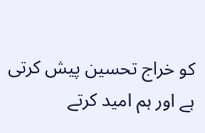کو خراج تحسین پیش کرتی ہے اور ہم امید کرتے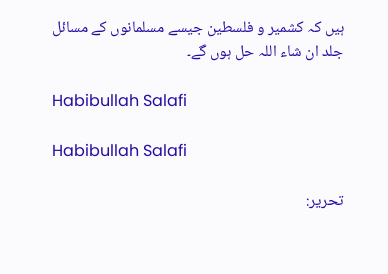ہیں کہ کشمیر و فلسطین جیسے مسلمانوں کے مسائل جلد ان شاء اللہ حل ہوں گے۔

Habibullah Salafi

Habibullah Salafi

تحریر: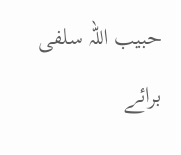حبیب اللہ سلفی
برائے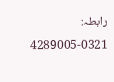رابطہ: 0321-4289005